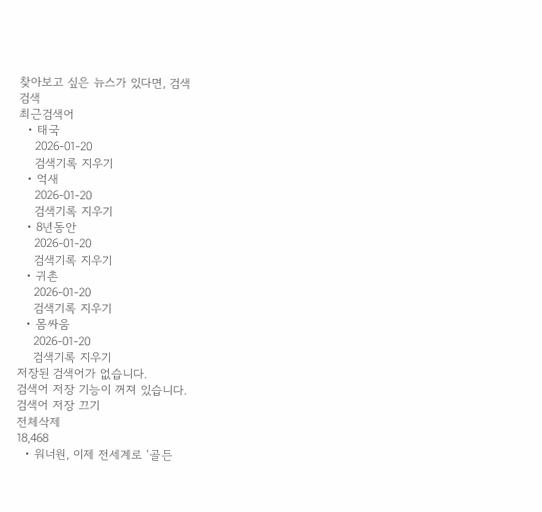찾아보고 싶은 뉴스가 있다면, 검색
검색
최근검색어
  • 태국
    2026-01-20
    검색기록 지우기
  • 억새
    2026-01-20
    검색기록 지우기
  • 8년동안
    2026-01-20
    검색기록 지우기
  • 귀촌
    2026-01-20
    검색기록 지우기
  • 몸싸움
    2026-01-20
    검색기록 지우기
저장된 검색어가 없습니다.
검색어 저장 기능이 꺼져 있습니다.
검색어 저장 끄기
전체삭제
18,468
  • 워너원, 이제 전세계로 ‘골든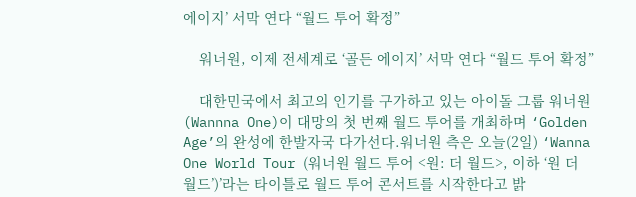에이지’ 서막 연다 “월드 투어 확정”

    워너원, 이제 전세계로 ‘골든 에이지’ 서막 연다 “월드 투어 확정”

    대한민국에서 최고의 인기를 구가하고 있는 아이돌 그룹 워너원(Wannna One)이 대망의 첫 번째 월드 투어를 개최하며 ‘Golden Age’의 완성에 한발자국 다가선다.워너원 측은 오늘(2일) ‘Wanna One World Tour (워너원 월드 투어 <원: 더 월드>, 이하 ‘원 더 월드’)’라는 타이틀로 월드 투어 콘서트를 시작한다고 밝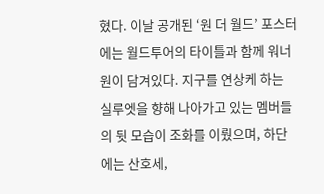혔다. 이날 공개된 ‘원 더 월드’ 포스터에는 월드투어의 타이틀과 함께 워너원이 담겨있다. 지구를 연상케 하는 실루엣을 향해 나아가고 있는 멤버들의 뒷 모습이 조화를 이뤘으며, 하단에는 산호세,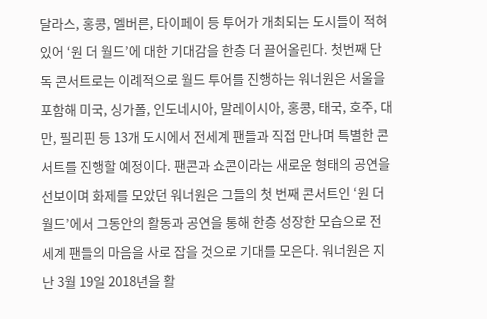달라스, 홍콩, 멜버른, 타이페이 등 투어가 개최되는 도시들이 적혀 있어 ‘원 더 월드’에 대한 기대감을 한층 더 끌어올린다. 첫번째 단독 콘서트로는 이례적으로 월드 투어를 진행하는 워너원은 서울을 포함해 미국, 싱가폴, 인도네시아, 말레이시아, 홍콩, 태국, 호주, 대만, 필리핀 등 13개 도시에서 전세계 팬들과 직접 만나며 특별한 콘서트를 진행할 예정이다. 팬콘과 쇼콘이라는 새로운 형태의 공연을 선보이며 화제를 모았던 워너원은 그들의 첫 번째 콘서트인 ‘원 더 월드’에서 그동안의 활동과 공연을 통해 한층 성장한 모습으로 전 세계 팬들의 마음을 사로 잡을 것으로 기대를 모은다. 워너원은 지난 3월 19일 2018년을 활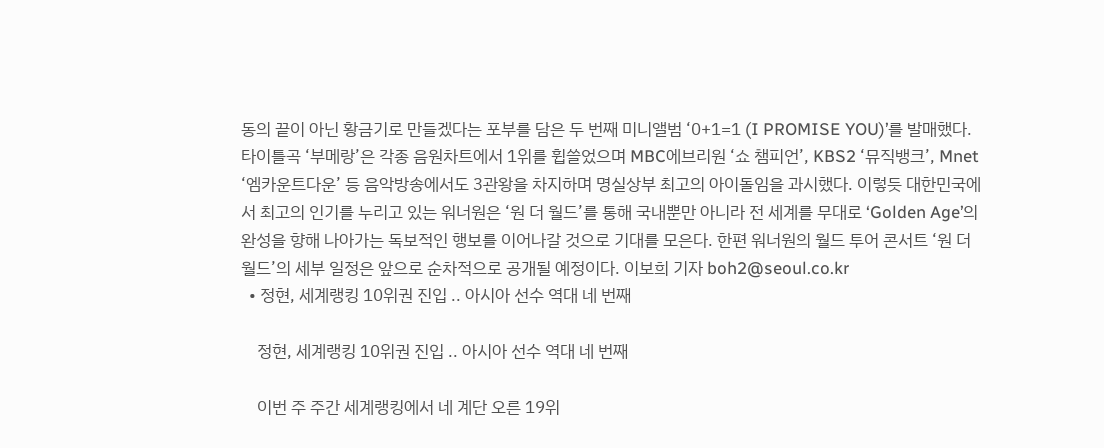동의 끝이 아닌 황금기로 만들겠다는 포부를 담은 두 번째 미니앨범 ‘0+1=1 (I PROMISE YOU)’를 발매했다. 타이틀곡 ‘부메랑’은 각종 음원차트에서 1위를 휩쓸었으며 MBC에브리원 ‘쇼 챔피언’, KBS2 ‘뮤직뱅크’, Mnet ‘엠카운트다운’ 등 음악방송에서도 3관왕을 차지하며 명실상부 최고의 아이돌임을 과시했다. 이렇듯 대한민국에서 최고의 인기를 누리고 있는 워너원은 ‘원 더 월드’를 통해 국내뿐만 아니라 전 세계를 무대로 ‘Golden Age’의 완성을 향해 나아가는 독보적인 행보를 이어나갈 것으로 기대를 모은다. 한편 워너원의 월드 투어 콘서트 ‘원 더 월드’의 세부 일정은 앞으로 순차적으로 공개될 예정이다. 이보희 기자 boh2@seoul.co.kr
  • 정현, 세계랭킹 10위권 진입 .. 아시아 선수 역대 네 번째

    정현, 세계랭킹 10위권 진입 .. 아시아 선수 역대 네 번째

    이번 주 주간 세계랭킹에서 네 계단 오른 19위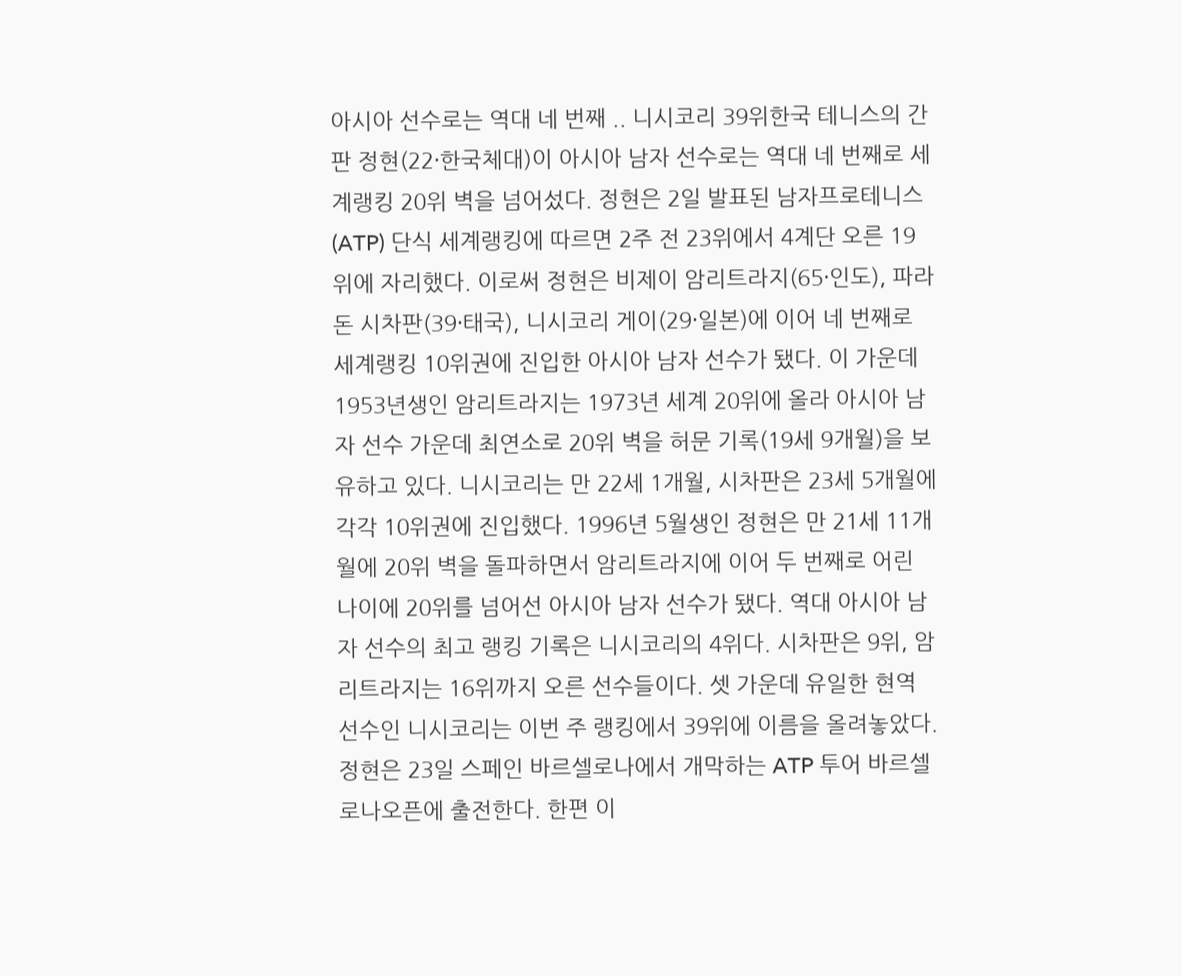아시아 선수로는 역대 네 번째 .. 니시코리 39위한국 테니스의 간판 정현(22·한국체대)이 아시아 남자 선수로는 역대 네 번째로 세계랭킹 20위 벽을 넘어섰다. 정현은 2일 발표된 남자프로테니스(ATP) 단식 세계랭킹에 따르면 2주 전 23위에서 4계단 오른 19위에 자리했다. 이로써 정현은 비제이 암리트라지(65·인도), 파라돈 시차판(39·태국), 니시코리 게이(29·일본)에 이어 네 번째로 세계랭킹 10위권에 진입한 아시아 남자 선수가 됐다. 이 가운데 1953년생인 암리트라지는 1973년 세계 20위에 올라 아시아 남자 선수 가운데 최연소로 20위 벽을 허문 기록(19세 9개월)을 보유하고 있다. 니시코리는 만 22세 1개월, 시차판은 23세 5개월에 각각 10위권에 진입했다. 1996년 5월생인 정현은 만 21세 11개월에 20위 벽을 돌파하면서 암리트라지에 이어 두 번째로 어린 나이에 20위를 넘어선 아시아 남자 선수가 됐다. 역대 아시아 남자 선수의 최고 랭킹 기록은 니시코리의 4위다. 시차판은 9위, 암리트라지는 16위까지 오른 선수들이다. 셋 가운데 유일한 현역 선수인 니시코리는 이번 주 랭킹에서 39위에 이름을 올려놓았다. 정현은 23일 스페인 바르셀로나에서 개막하는 ATP 투어 바르셀로나오픈에 출전한다. 한편 이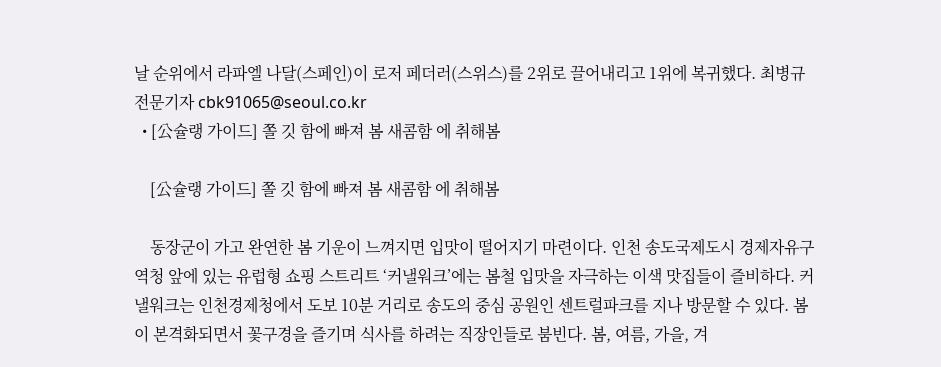날 순위에서 라파엘 나달(스페인)이 로저 페더러(스위스)를 2위로 끌어내리고 1위에 복귀했다. 최병규 전문기자 cbk91065@seoul.co.kr
  • [公슐랭 가이드] 쫄 깃 함에 빠져 봄 새콤함 에 취해봄

    [公슐랭 가이드] 쫄 깃 함에 빠져 봄 새콤함 에 취해봄

    동장군이 가고 완연한 봄 기운이 느껴지면 입맛이 떨어지기 마련이다. 인천 송도국제도시 경제자유구역청 앞에 있는 유럽형 쇼핑 스트리트 ‘커낼워크’에는 봄철 입맛을 자극하는 이색 맛집들이 즐비하다. 커낼워크는 인천경제청에서 도보 10분 거리로 송도의 중심 공원인 센트럴파크를 지나 방문할 수 있다. 봄이 본격화되면서 꽃구경을 즐기며 식사를 하려는 직장인들로 붐빈다. 봄, 여름, 가을, 겨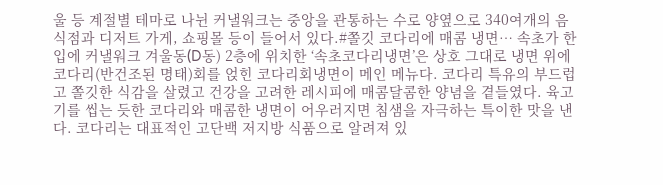울 등 계절별 테마로 나뉜 커낼워크는 중앙을 관통하는 수로 양옆으로 340여개의 음식점과 디저트 가게, 쇼핑몰 등이 들어서 있다.#쫄깃 코다리에 매콤 냉면… 속초가 한입에 커낼워크 겨울동(D동) 2층에 위치한 ‘속초코다리냉면’은 상호 그대로 냉면 위에 코다리(반건조된 명태)회를 얹힌 코다리회냉면이 메인 메뉴다. 코다리 특유의 부드럽고 쫄깃한 식감을 살렸고 건강을 고려한 레시피에 매콤달콤한 양념을 곁들였다. 육고기를 씹는 듯한 코다리와 매콤한 냉면이 어우러지면 침샘을 자극하는 특이한 맛을 낸다. 코다리는 대표적인 고단백 저지방 식품으로 알려져 있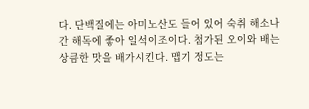다. 단백질에는 아미노산도 들어 있어 숙취 해소나 간 해독에 좋아 일석이조이다. 첨가된 오이와 배는 상큼한 맛을 배가시킨다. 맵기 정도는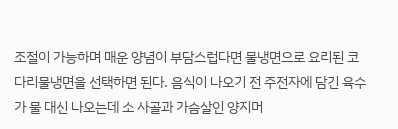조절이 가능하며 매운 양념이 부담스럽다면 물냉면으로 요리된 코다리물냉면을 선택하면 된다. 음식이 나오기 전 주전자에 담긴 육수가 물 대신 나오는데 소 사골과 가슴살인 양지머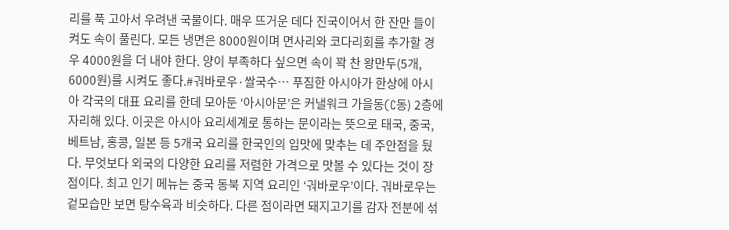리를 푹 고아서 우려낸 국물이다. 매우 뜨거운 데다 진국이어서 한 잔만 들이켜도 속이 풀린다. 모든 냉면은 8000원이며 면사리와 코다리회를 추가할 경우 4000원을 더 내야 한다. 양이 부족하다 싶으면 속이 꽉 찬 왕만두(5개, 6000원)를 시켜도 좋다.#궈바로우·쌀국수… 푸짐한 아시아가 한상에 아시아 각국의 대표 요리를 한데 모아둔 ‘아시아문’은 커낼워크 가을동(C동) 2층에 자리해 있다. 이곳은 아시아 요리세계로 통하는 문이라는 뜻으로 태국, 중국, 베트남, 홍콩, 일본 등 5개국 요리를 한국인의 입맛에 맞추는 데 주안점을 뒀다. 무엇보다 외국의 다양한 요리를 저렴한 가격으로 맛볼 수 있다는 것이 장점이다. 최고 인기 메뉴는 중국 동북 지역 요리인 ‘궈바로우’이다. 궈바로우는 겉모습만 보면 탕수육과 비슷하다. 다른 점이라면 돼지고기를 감자 전분에 섞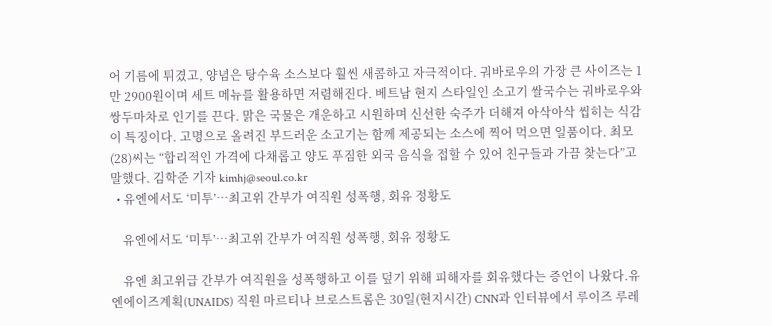어 기름에 튀겼고, 양념은 탕수육 소스보다 훨씬 새콤하고 자극적이다. 궈바로우의 가장 큰 사이즈는 1만 2900원이며 세트 메뉴를 활용하면 저렴해진다. 베트남 현지 스타일인 소고기 쌀국수는 궈바로우와 쌍두마차로 인기를 끈다. 맑은 국물은 개운하고 시원하며 신선한 숙주가 더해져 아삭아삭 씹히는 식감이 특징이다. 고명으로 올려진 부드러운 소고기는 함께 제공되는 소스에 찍어 먹으면 일품이다. 최모(28)씨는 “합리적인 가격에 다채롭고 양도 푸짐한 외국 음식을 접할 수 있어 친구들과 가끔 찾는다”고 말했다. 김학준 기자 kimhj@seoul.co.kr
  • 유엔에서도 ‘미투’…최고위 간부가 여직원 성폭행, 회유 정황도

    유엔에서도 ‘미투’…최고위 간부가 여직원 성폭행, 회유 정황도

    유엔 최고위급 간부가 여직원을 성폭행하고 이를 덮기 위해 피해자를 회유했다는 증언이 나왔다.유엔에이즈계획(UNAIDS) 직원 마르티나 브로스트롬은 30일(현지시간) CNN과 인터뷰에서 루이즈 루레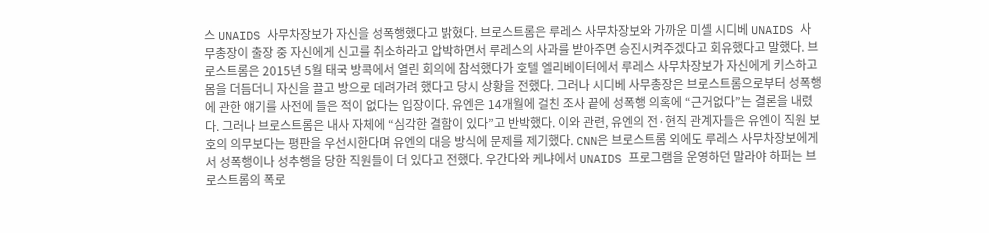스 UNAIDS 사무차장보가 자신을 성폭행했다고 밝혔다. 브로스트롬은 루레스 사무차장보와 가까운 미셸 시디베 UNAIDS 사무총장이 출장 중 자신에게 신고를 취소하라고 압박하면서 루레스의 사과를 받아주면 승진시켜주겠다고 회유했다고 말했다. 브로스트롬은 2015년 5월 태국 방콕에서 열린 회의에 참석했다가 호텔 엘리베이터에서 루레스 사무차장보가 자신에게 키스하고 몸을 더듬더니 자신을 끌고 방으로 데려가려 했다고 당시 상황을 전했다. 그러나 시디베 사무총장은 브로스트롬으로부터 성폭행에 관한 얘기를 사전에 들은 적이 없다는 입장이다. 유엔은 14개월에 걸친 조사 끝에 성폭행 의혹에 “근거없다”는 결론을 내렸다. 그러나 브로스트롬은 내사 자체에 “심각한 결함이 있다”고 반박했다. 이와 관련, 유엔의 전·현직 관계자들은 유엔이 직원 보호의 의무보다는 평판을 우선시한다며 유엔의 대응 방식에 문제를 제기했다. CNN은 브로스트롬 외에도 루레스 사무차장보에게서 성폭행이나 성추행을 당한 직원들이 더 있다고 전했다. 우간다와 케냐에서 UNAIDS 프로그램을 운영하던 말라야 하퍼는 브로스트롬의 폭로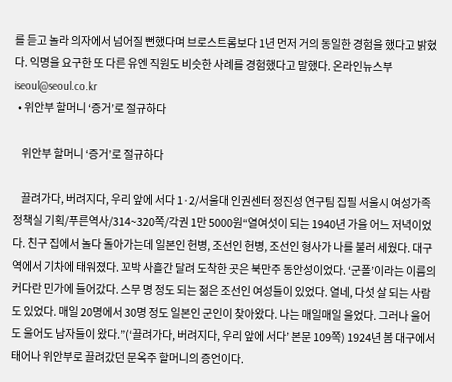를 듣고 놀라 의자에서 넘어질 뻔했다며 브로스트롬보다 1년 먼저 거의 동일한 경험을 했다고 밝혔다. 익명을 요구한 또 다른 유엔 직원도 비슷한 사례를 경험했다고 말했다. 온라인뉴스부 iseoul@seoul.co.kr
  • 위안부 할머니 ‘증거’로 절규하다

    위안부 할머니 ‘증거’로 절규하다

    끌려가다, 버려지다, 우리 앞에 서다 1·2/서울대 인권센터 정진성 연구팀 집필 서울시 여성가족정책실 기획/푸른역사/314~320쪽/각권 1만 5000원“열여섯이 되는 1940년 가을 어느 저녁이었다. 친구 집에서 놀다 돌아가는데 일본인 헌병, 조선인 헌병, 조선인 형사가 나를 불러 세웠다. 대구역에서 기차에 태워졌다. 꼬박 사흘간 달려 도착한 곳은 북만주 동안성이었다. ‘군폴’이라는 이름의 커다란 민가에 들어갔다. 스무 명 정도 되는 젊은 조선인 여성들이 있었다. 열네, 다섯 살 되는 사람도 있었다. 매일 20명에서 30명 정도 일본인 군인이 찾아왔다. 나는 매일매일 울었다. 그러나 울어도 울어도 남자들이 왔다.”(‘끌려가다, 버려지다, 우리 앞에 서다’ 본문 109쪽) 1924년 봄 대구에서 태어나 위안부로 끌려갔던 문옥주 할머니의 증언이다.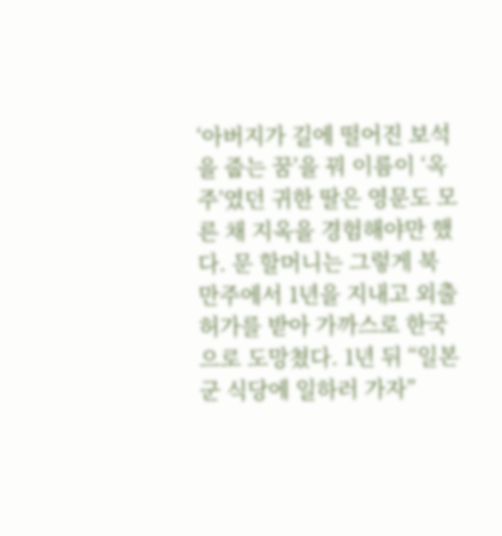‘아버지가 길에 떨어진 보석을 줍는 꿈’을 꿔 이름이 ‘옥주’였던 귀한 딸은 영문도 모른 채 지옥을 경험해야만 했다. 문 할머니는 그렇게 북만주에서 1년을 지내고 외출 허가를 받아 가까스로 한국으로 도망쳤다. 1년 뒤 “일본군 식당에 일하러 가자”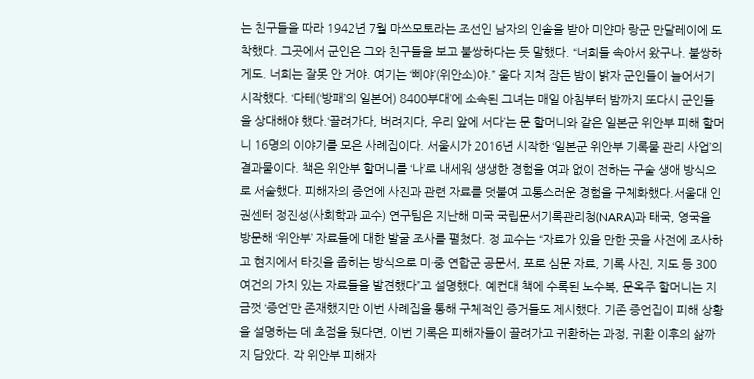는 친구들을 따라 1942년 7월 마쓰모토라는 조선인 남자의 인솔을 받아 미얀마 랑군 만달레이에 도착했다. 그곳에서 군인은 그와 친구들을 보고 불쌍하다는 듯 말했다. “너희들 속아서 왔구나. 불쌍하게도. 너희는 잘못 안 거야. 여기는 ‘삐야’(위안소)야.” 울다 지쳐 잠든 밤이 밝자 군인들이 늘어서기 시작했다. ‘다테(‘방패’의 일본어) 8400부대’에 소속된 그녀는 매일 아침부터 밤까지 또다시 군인들을 상대해야 했다.‘끌려가다, 버려지다, 우리 앞에 서다’는 문 할머니와 같은 일본군 위안부 피해 할머니 16명의 이야기를 모은 사례집이다. 서울시가 2016년 시작한 ‘일본군 위안부 기록물 관리 사업’의 결과물이다. 책은 위안부 할머니를 ‘나’로 내세워 생생한 경험을 여과 없이 전하는 구술 생애 방식으로 서술했다. 피해자의 증언에 사진과 관련 자료를 덧붙여 고통스러운 경험을 구체화했다.서울대 인권센터 정진성(사회학과 교수) 연구팀은 지난해 미국 국립문서기록관리청(NARA)과 태국, 영국을 방문해 ‘위안부’ 자료들에 대한 발굴 조사를 펼쳤다. 정 교수는 “자료가 있을 만한 곳을 사전에 조사하고 현지에서 타깃을 좁히는 방식으로 미·중 연합군 공문서, 포로 심문 자료, 기록 사진, 지도 등 300여건의 가치 있는 자료들을 발견했다”고 설명했다. 예컨대 책에 수록된 노수복, 문옥주 할머니는 지금껏 ‘증언’만 존재했지만 이번 사례집을 통해 구체적인 증거들도 제시했다. 기존 증언집이 피해 상황을 설명하는 데 초점을 뒀다면, 이번 기록은 피해자들이 끌려가고 귀환하는 과정, 귀환 이후의 삶까지 담았다. 각 위안부 피해자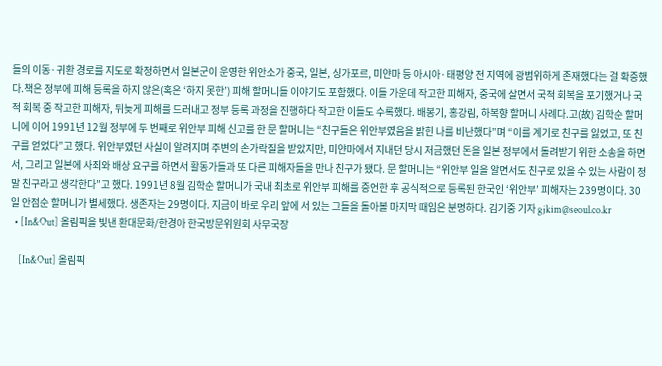들의 이동·귀환 경로를 지도로 확정하면서 일본군이 운영한 위안소가 중국, 일본, 싱가포르, 미얀마 등 아시아·태평양 전 지역에 광범위하게 존재했다는 걸 확증했다.책은 정부에 피해 등록을 하지 않은(혹은 ‘하지 못한’) 피해 할머니들 이야기도 포함했다. 이들 가운데 작고한 피해자, 중국에 살면서 국적 회복을 포기했거나 국적 회복 중 작고한 피해자, 뒤늦게 피해를 드러내고 정부 등록 과정을 진행하다 작고한 이들도 수록했다. 배봉기, 홍강림, 하복향 할머니 사례다.고(故) 김학순 할머니에 이어 1991년 12월 정부에 두 번째로 위안부 피해 신고를 한 문 할머니는 “친구들은 위안부였음을 밝힌 나를 비난했다”며 “이를 계기로 친구를 잃었고, 또 친구를 얻었다”고 했다. 위안부였던 사실이 알려지며 주변의 손가락질을 받았지만, 미얀마에서 지내던 당시 저금했던 돈을 일본 정부에서 돌려받기 위한 소송을 하면서, 그리고 일본에 사죄와 배상 요구를 하면서 활동가들과 또 다른 피해자들을 만나 친구가 됐다. 문 할머니는 “위안부 일을 알면서도 친구로 있을 수 있는 사람이 정말 친구라고 생각한다”고 했다. 1991년 8월 김학순 할머니가 국내 최초로 위안부 피해를 증언한 후 공식적으로 등록된 한국인 ‘위안부’ 피해자는 239명이다. 30일 안점순 할머니가 별세했다. 생존자는 29명이다. 지금이 바로 우리 앞에 서 있는 그들을 돌아볼 마지막 때임은 분명하다. 김기중 기자 gjkim@seoul.co.kr
  • [In&Out] 올림픽을 빛낸 환대문화/한경아 한국방문위원회 사무국장

    [In&Out] 올림픽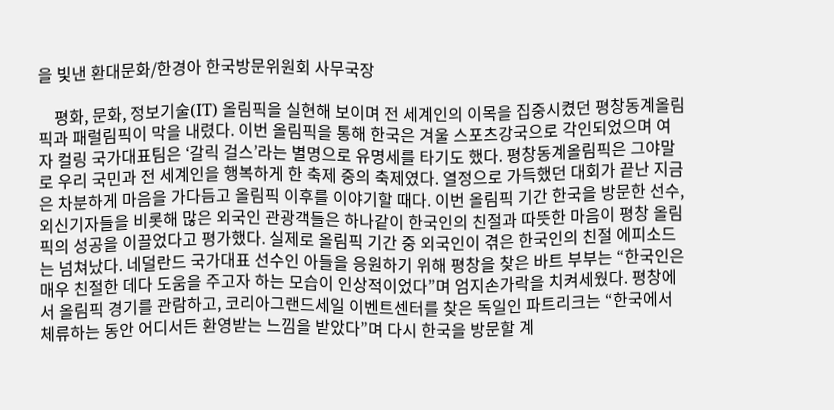을 빛낸 환대문화/한경아 한국방문위원회 사무국장

    평화, 문화, 정보기술(IT) 올림픽을 실현해 보이며 전 세계인의 이목을 집중시켰던 평창동계올림픽과 패럴림픽이 막을 내렸다. 이번 올림픽을 통해 한국은 겨울 스포츠강국으로 각인되었으며 여자 컬링 국가대표팀은 ‘갈릭 걸스’라는 별명으로 유명세를 타기도 했다. 평창동계올림픽은 그야말로 우리 국민과 전 세계인을 행복하게 한 축제 중의 축제였다. 열정으로 가득했던 대회가 끝난 지금은 차분하게 마음을 가다듬고 올림픽 이후를 이야기할 때다. 이번 올림픽 기간 한국을 방문한 선수, 외신기자들을 비롯해 많은 외국인 관광객들은 하나같이 한국인의 친절과 따뜻한 마음이 평창 올림픽의 성공을 이끌었다고 평가했다. 실제로 올림픽 기간 중 외국인이 겪은 한국인의 친절 에피소드는 넘쳐났다. 네덜란드 국가대표 선수인 아들을 응원하기 위해 평창을 찾은 바트 부부는 “한국인은 매우 친절한 데다 도움을 주고자 하는 모습이 인상적이었다”며 엄지손가락을 치켜세웠다. 평창에서 올림픽 경기를 관람하고, 코리아그랜드세일 이벤트센터를 찾은 독일인 파트리크는 “한국에서 체류하는 동안 어디서든 환영받는 느낌을 받았다”며 다시 한국을 방문할 계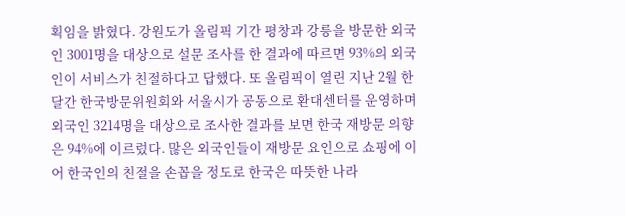획임을 밝혔다. 강원도가 올림픽 기간 평창과 강릉을 방문한 외국인 3001명을 대상으로 설문 조사를 한 결과에 따르면 93%의 외국인이 서비스가 친절하다고 답했다. 또 올림픽이 열린 지난 2월 한 달간 한국방문위원회와 서울시가 공동으로 환대센터를 운영하며 외국인 3214명을 대상으로 조사한 결과를 보면 한국 재방문 의향은 94%에 이르렀다. 많은 외국인들이 재방문 요인으로 쇼핑에 이어 한국인의 친절을 손꼽을 정도로 한국은 따뜻한 나라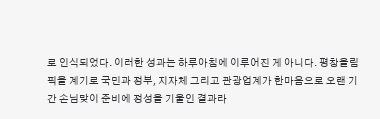로 인식되었다. 이러한 성과는 하루아침에 이루어진 게 아니다. 평창올림픽을 계기로 국민과 정부, 지자체 그리고 관광업계가 한마음으로 오랜 기간 손님맞이 준비에 정성을 기울인 결과라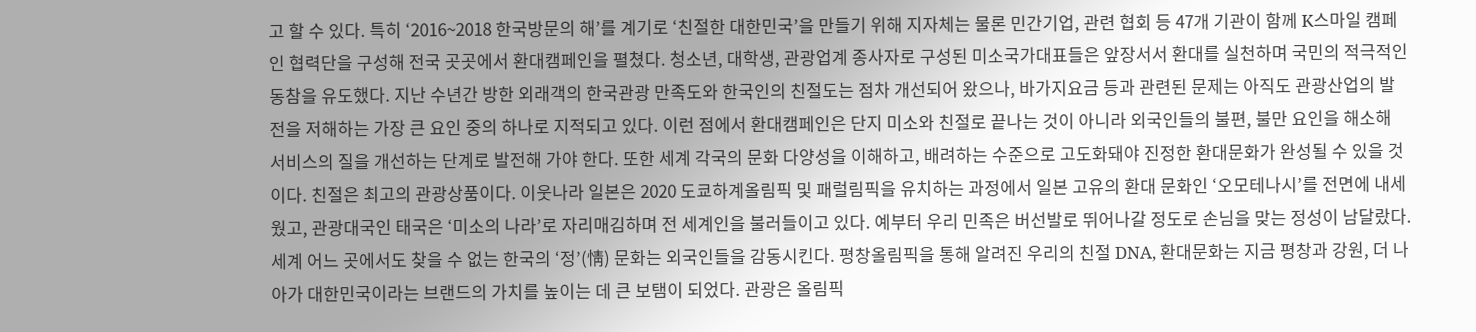고 할 수 있다. 특히 ‘2016~2018 한국방문의 해’를 계기로 ‘친절한 대한민국’을 만들기 위해 지자체는 물론 민간기업, 관련 협회 등 47개 기관이 함께 K스마일 캠페인 협력단을 구성해 전국 곳곳에서 환대캠페인을 펼쳤다. 청소년, 대학생, 관광업계 종사자로 구성된 미소국가대표들은 앞장서서 환대를 실천하며 국민의 적극적인 동참을 유도했다. 지난 수년간 방한 외래객의 한국관광 만족도와 한국인의 친절도는 점차 개선되어 왔으나, 바가지요금 등과 관련된 문제는 아직도 관광산업의 발전을 저해하는 가장 큰 요인 중의 하나로 지적되고 있다. 이런 점에서 환대캠페인은 단지 미소와 친절로 끝나는 것이 아니라 외국인들의 불편, 불만 요인을 해소해 서비스의 질을 개선하는 단계로 발전해 가야 한다. 또한 세계 각국의 문화 다양성을 이해하고, 배려하는 수준으로 고도화돼야 진정한 환대문화가 완성될 수 있을 것이다. 친절은 최고의 관광상품이다. 이웃나라 일본은 2020 도쿄하계올림픽 및 패럴림픽을 유치하는 과정에서 일본 고유의 환대 문화인 ‘오모테나시’를 전면에 내세웠고, 관광대국인 태국은 ‘미소의 나라’로 자리매김하며 전 세계인을 불러들이고 있다. 예부터 우리 민족은 버선발로 뛰어나갈 정도로 손님을 맞는 정성이 남달랐다. 세계 어느 곳에서도 찾을 수 없는 한국의 ‘정’(情) 문화는 외국인들을 감동시킨다. 평창올림픽을 통해 알려진 우리의 친절 DNA, 환대문화는 지금 평창과 강원, 더 나아가 대한민국이라는 브랜드의 가치를 높이는 데 큰 보탬이 되었다. 관광은 올림픽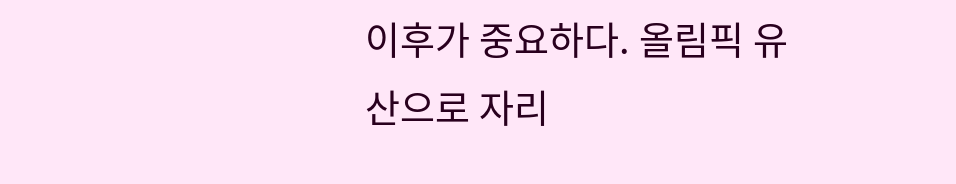이후가 중요하다. 올림픽 유산으로 자리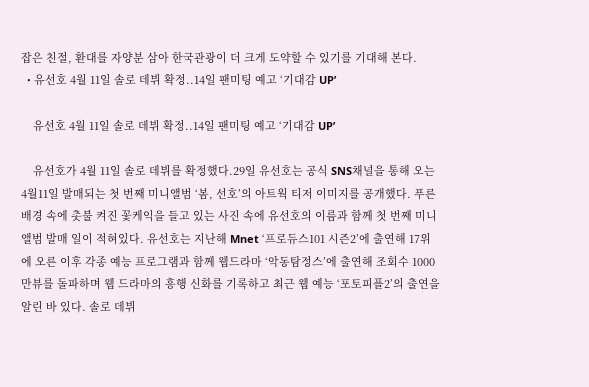잡은 친절, 환대를 자양분 삼아 한국관광이 더 크게 도약할 수 있기를 기대해 본다.
  • 유선호 4월 11일 솔로 데뷔 확정..14일 팬미팅 예고 ‘기대감 UP’

    유선호 4월 11일 솔로 데뷔 확정..14일 팬미팅 예고 ‘기대감 UP’

    유선호가 4월 11일 솔로 데뷔를 확정했다.29일 유선호는 공식 SNS채널을 통해 오는 4월11일 발매되는 첫 번째 미니앨범 ‘봄, 선호’의 아트웍 티저 이미지를 공개했다. 푸른 배경 속에 촛불 켜진 꽃케익을 들고 있는 사진 속에 유선호의 이름과 함께 첫 번째 미니앨범 발매 일이 적혀있다. 유선호는 지난해 Mnet ‘프로듀스101 시즌2’에 출연해 17위에 오른 이후 각종 예능 프로그램과 함께 웹드라마 ‘악동탐정스’에 출연해 조회수 1000만뷰를 돌파하며 웹 드라마의 흥행 신화를 기록하고 최근 웹 예능 ‘포토피플2’의 출연을 알린 바 있다. 솔로 데뷔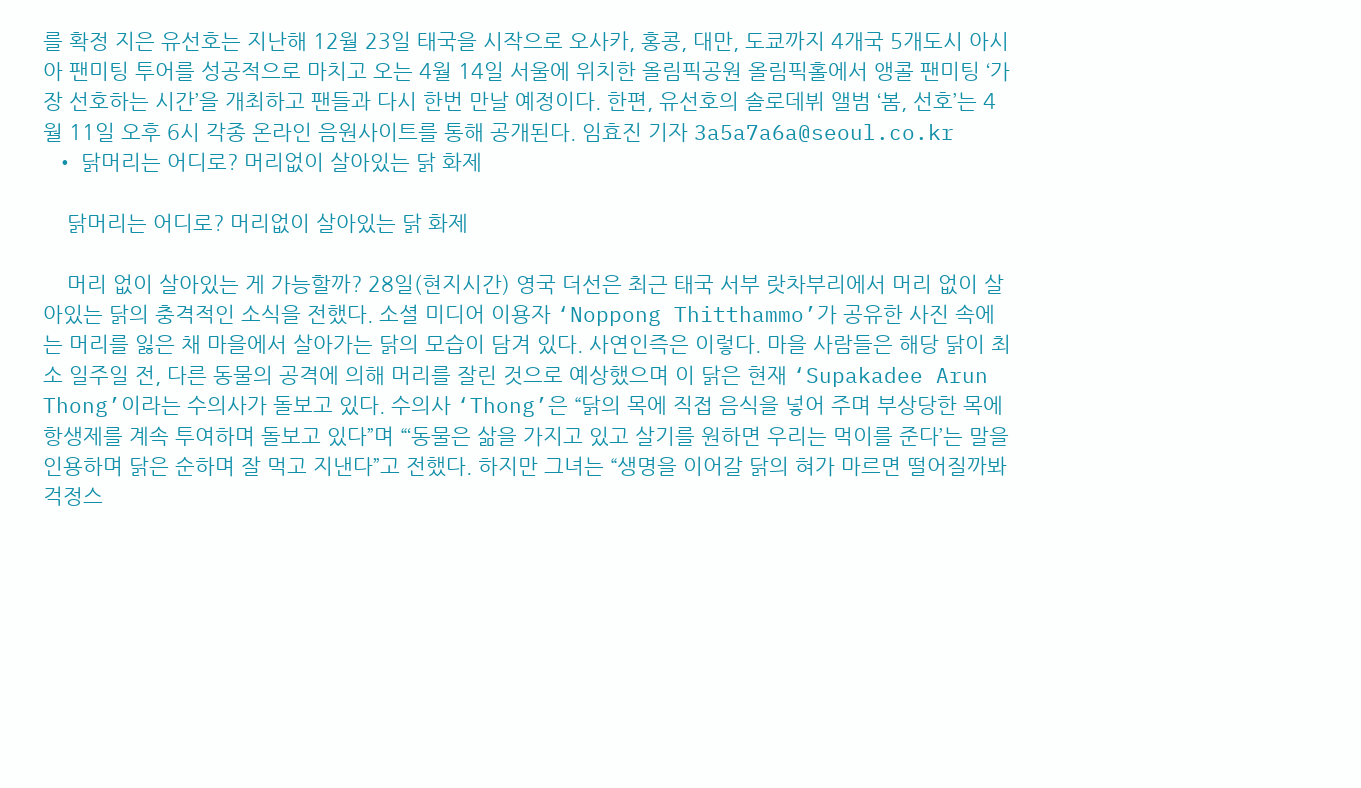를 확정 지은 유선호는 지난해 12월 23일 태국을 시작으로 오사카, 홍콩, 대만, 도쿄까지 4개국 5개도시 아시아 팬미팅 투어를 성공적으로 마치고 오는 4월 14일 서울에 위치한 올림픽공원 올림픽홀에서 앵콜 팬미팅 ‘가장 선호하는 시간’을 개최하고 팬들과 다시 한번 만날 예정이다. 한편, 유선호의 솔로데뷔 앨범 ‘봄, 선호’는 4월 11일 오후 6시 각종 온라인 음원사이트를 통해 공개된다. 임효진 기자 3a5a7a6a@seoul.co.kr
  • 닭머리는 어디로? 머리없이 살아있는 닭 화제

    닭머리는 어디로? 머리없이 살아있는 닭 화제

    머리 없이 살아있는 게 가능할까? 28일(현지시간) 영국 더선은 최근 태국 서부 랏차부리에서 머리 없이 살아있는 닭의 충격적인 소식을 전했다. 소셜 미디어 이용자 ‘Noppong Thitthammo’가 공유한 사진 속에는 머리를 잃은 채 마을에서 살아가는 닭의 모습이 담겨 있다. 사연인즉은 이렇다. 마을 사람들은 해당 닭이 최소 일주일 전, 다른 동물의 공격에 의해 머리를 잘린 것으로 예상했으며 이 닭은 현재 ‘Supakadee Arun Thong’이라는 수의사가 돌보고 있다. 수의사 ‘Thong’은 “닭의 목에 직접 음식을 넣어 주며 부상당한 목에 항생제를 계속 투여하며 돌보고 있다”며 “‘동물은 삶을 가지고 있고 살기를 원하면 우리는 먹이를 준다’는 말을 인용하며 닭은 순하며 잘 먹고 지낸다”고 전했다. 하지만 그녀는 “생명을 이어갈 닭의 혀가 마르면 떨어질까봐 걱정스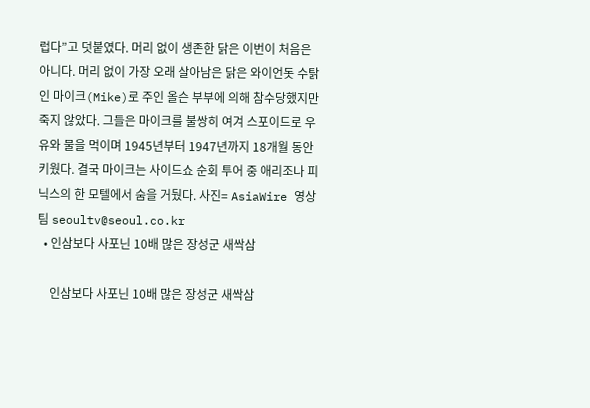럽다”고 덧붙였다. 머리 없이 생존한 닭은 이번이 처음은 아니다. 머리 없이 가장 오래 살아남은 닭은 와이언돗 수탉인 마이크(Mike)로 주인 올슨 부부에 의해 참수당했지만 죽지 않았다. 그들은 마이크를 불쌍히 여겨 스포이드로 우유와 물을 먹이며 1945년부터 1947년까지 18개월 동안 키웠다. 결국 마이크는 사이드쇼 순회 투어 중 애리조나 피닉스의 한 모텔에서 숨을 거뒀다. 사진= AsiaWire 영상팀 seoultv@seoul.co.kr
  • 인삼보다 사포닌 10배 많은 장성군 새싹삼

    인삼보다 사포닌 10배 많은 장성군 새싹삼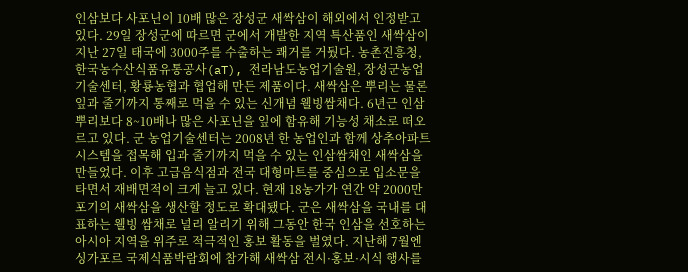인삼보다 사포닌이 10배 많은 장성군 새싹삼이 해외에서 인정받고 있다. 29일 장성군에 따르면 군에서 개발한 지역 특산품인 새싹삼이 지난 27일 태국에 3000주를 수출하는 쾌거를 거뒀다. 농촌진흥청, 한국농수산식품유통공사(aT), 전라남도농업기술원, 장성군농업기술센터, 황룡농협과 협업해 만든 제품이다. 새싹삼은 뿌리는 물론 잎과 줄기까지 통째로 먹을 수 있는 신개념 웰빙쌈채다. 6년근 인삼 뿌리보다 8~10배나 많은 사포닌을 잎에 함유해 기능성 채소로 떠오르고 있다. 군 농업기술센터는 2008년 한 농업인과 함께 상추아파트 시스템을 접목해 입과 줄기까지 먹을 수 있는 인삼쌈채인 새싹삼을 만들었다. 이후 고급음식점과 전국 대형마트를 중심으로 입소문을 타면서 재배면적이 크게 늘고 있다. 현재 18농가가 연간 약 2000만 포기의 새싹삼을 생산할 정도로 확대됐다. 군은 새싹삼을 국내를 대표하는 웰빙 쌈채로 널리 알리기 위해 그동안 한국 인삼을 선호하는 아시아 지역을 위주로 적극적인 홍보 활동을 벌였다. 지난해 7월엔 싱가포르 국제식품박람회에 참가해 새싹삼 전시·홍보·시식 행사를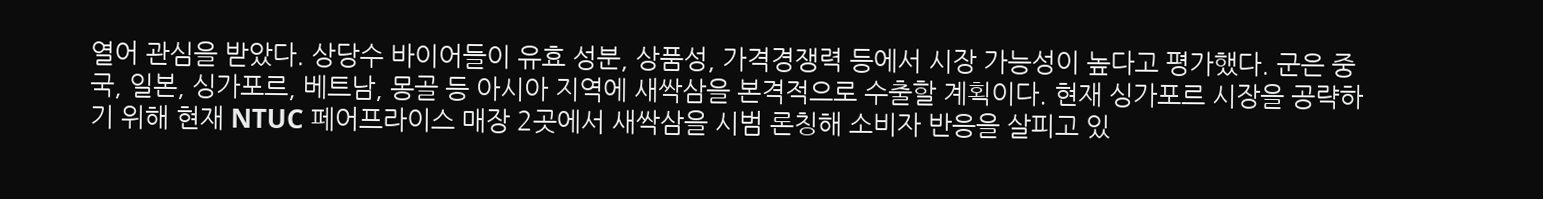열어 관심을 받았다. 상당수 바이어들이 유효 성분, 상품성, 가격경쟁력 등에서 시장 가능성이 높다고 평가했다. 군은 중국, 일본, 싱가포르, 베트남, 몽골 등 아시아 지역에 새싹삼을 본격적으로 수출할 계획이다. 현재 싱가포르 시장을 공략하기 위해 현재 NTUC 페어프라이스 매장 2곳에서 새싹삼을 시범 론칭해 소비자 반응을 살피고 있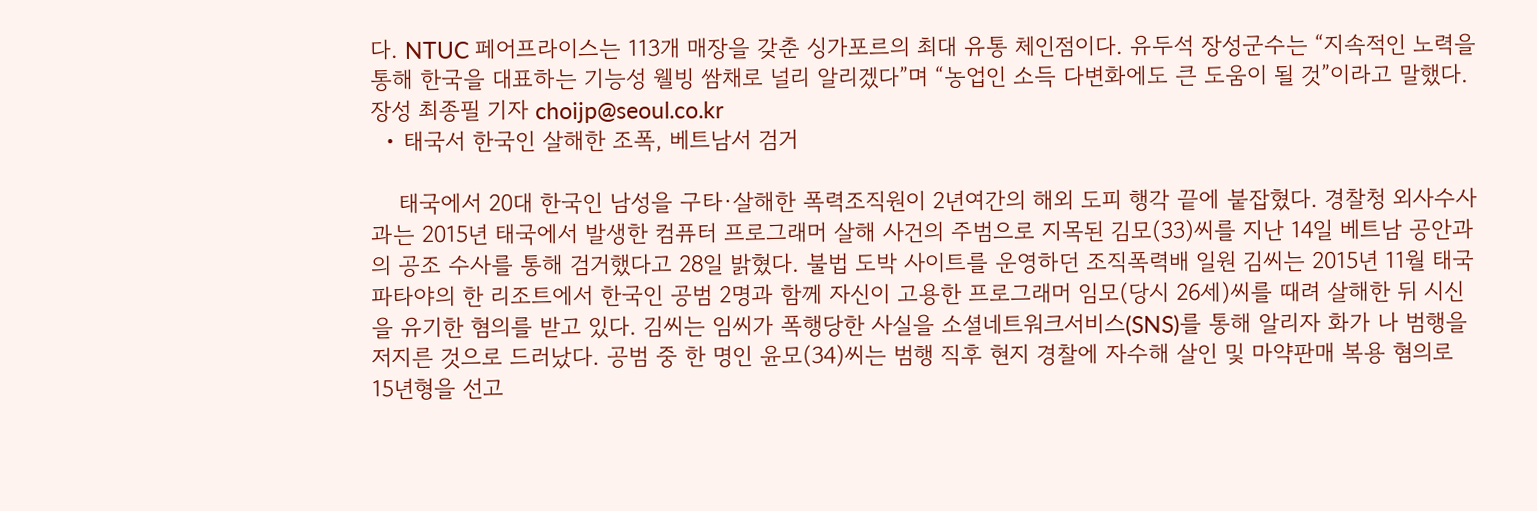다. NTUC 페어프라이스는 113개 매장을 갖춘 싱가포르의 최대 유통 체인점이다. 유두석 장성군수는 “지속적인 노력을 통해 한국을 대표하는 기능성 웰빙 쌈채로 널리 알리겠다”며 “농업인 소득 다변화에도 큰 도움이 될 것”이라고 말했다. 장성 최종필 기자 choijp@seoul.co.kr
  • 태국서 한국인 살해한 조폭, 베트남서 검거

    태국에서 20대 한국인 남성을 구타·살해한 폭력조직원이 2년여간의 해외 도피 행각 끝에 붙잡혔다. 경찰청 외사수사과는 2015년 태국에서 발생한 컴퓨터 프로그래머 살해 사건의 주범으로 지목된 김모(33)씨를 지난 14일 베트남 공안과의 공조 수사를 통해 검거했다고 28일 밝혔다. 불법 도박 사이트를 운영하던 조직폭력배 일원 김씨는 2015년 11월 태국 파타야의 한 리조트에서 한국인 공범 2명과 함께 자신이 고용한 프로그래머 임모(당시 26세)씨를 때려 살해한 뒤 시신을 유기한 혐의를 받고 있다. 김씨는 임씨가 폭행당한 사실을 소셜네트워크서비스(SNS)를 통해 알리자 화가 나 범행을 저지른 것으로 드러났다. 공범 중 한 명인 윤모(34)씨는 범행 직후 현지 경찰에 자수해 살인 및 마약판매 복용 혐의로 15년형을 선고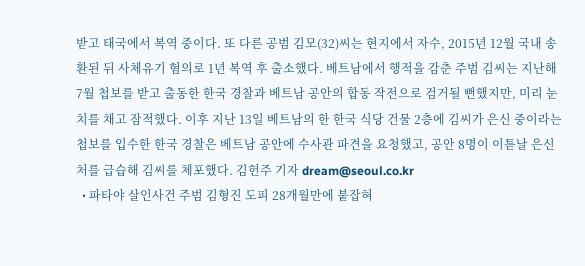받고 태국에서 복역 중이다. 또 다른 공범 김모(32)씨는 현지에서 자수, 2015년 12월 국내 송환된 뒤 사체유기 혐의로 1년 복역 후 출소했다. 베트남에서 행적을 감춘 주범 김씨는 지난해 7월 첩보를 받고 출동한 한국 경찰과 베트남 공안의 합동 작전으로 검거될 뻔했지만, 미리 눈치를 채고 잠적했다. 이후 지난 13일 베트남의 한 한국 식당 건물 2층에 김씨가 은신 중이라는 첩보를 입수한 한국 경찰은 베트남 공안에 수사관 파견을 요청했고, 공안 8명이 이튿날 은신처를 급습해 김씨를 체포했다. 김헌주 기자 dream@seoul.co.kr
  • 파타야 살인사건 주범 김형진 도피 28개월만에 붙잡혀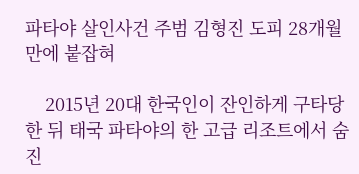파타야 살인사건 주범 김형진 도피 28개월만에 붙잡혀

    2015년 20대 한국인이 잔인하게 구타당한 뒤 태국 파타야의 한 고급 리조트에서 숨진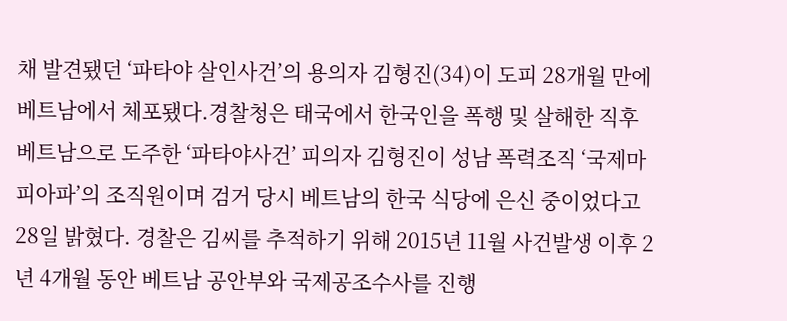채 발견됐던 ‘파타야 살인사건’의 용의자 김형진(34)이 도피 28개월 만에 베트남에서 체포됐다.경찰청은 태국에서 한국인을 폭행 및 살해한 직후 베트남으로 도주한 ‘파타야사건’ 피의자 김형진이 성남 폭력조직 ‘국제마피아파’의 조직원이며 검거 당시 베트남의 한국 식당에 은신 중이었다고 28일 밝혔다. 경찰은 김씨를 추적하기 위해 2015년 11월 사건발생 이후 2년 4개월 동안 베트남 공안부와 국제공조수사를 진행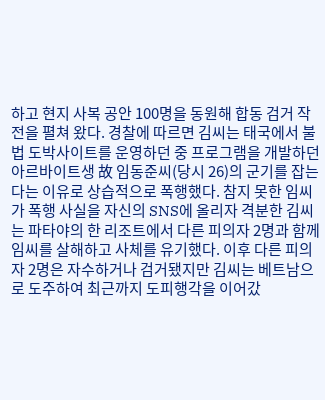하고 현지 사복 공안 100명을 동원해 합동 검거 작전을 펼쳐 왔다. 경찰에 따르면 김씨는 태국에서 불법 도박사이트를 운영하던 중 프로그램을 개발하던 아르바이트생 故 임동준씨(당시 26)의 군기를 잡는다는 이유로 상습적으로 폭행했다. 참지 못한 임씨가 폭행 사실을 자신의 SNS에 올리자 격분한 김씨는 파타야의 한 리조트에서 다른 피의자 2명과 함께 임씨를 살해하고 사체를 유기했다. 이후 다른 피의자 2명은 자수하거나 검거됐지만 김씨는 베트남으로 도주하여 최근까지 도피행각을 이어갔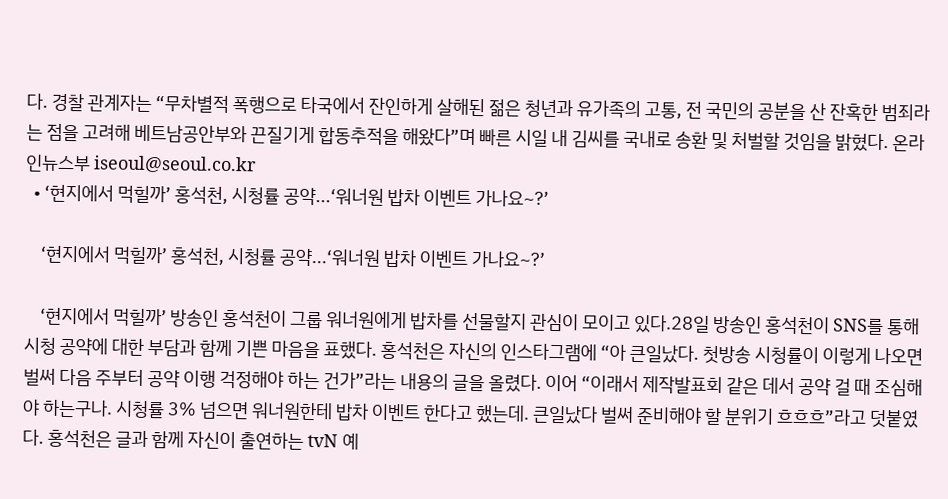다. 경찰 관계자는 “무차별적 폭행으로 타국에서 잔인하게 살해된 젊은 청년과 유가족의 고통, 전 국민의 공분을 산 잔혹한 범죄라는 점을 고려해 베트남공안부와 끈질기게 합동추적을 해왔다”며 빠른 시일 내 김씨를 국내로 송환 및 처벌할 것임을 밝혔다. 온라인뉴스부 iseoul@seoul.co.kr
  • ‘현지에서 먹힐까’ 홍석천, 시청률 공약...‘워너원 밥차 이벤트 가나요~?’

    ‘현지에서 먹힐까’ 홍석천, 시청률 공약...‘워너원 밥차 이벤트 가나요~?’

    ‘현지에서 먹힐까’ 방송인 홍석천이 그룹 워너원에게 밥차를 선물할지 관심이 모이고 있다.28일 방송인 홍석천이 SNS를 통해 시청 공약에 대한 부담과 함께 기쁜 마음을 표했다. 홍석천은 자신의 인스타그램에 “아 큰일났다. 첫방송 시청률이 이렇게 나오면 벌써 다음 주부터 공약 이행 걱정해야 하는 건가”라는 내용의 글을 올렸다. 이어 “이래서 제작발표회 같은 데서 공약 걸 때 조심해야 하는구나. 시청률 3% 넘으면 워너원한테 밥차 이벤트 한다고 했는데. 큰일났다 벌써 준비해야 할 분위기 흐흐흐”라고 덧붙였다. 홍석천은 글과 함께 자신이 출연하는 tvN 예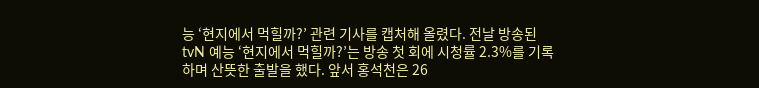능 ‘현지에서 먹힐까?’ 관련 기사를 캡처해 올렸다. 전날 방송된 tvN 예능 ‘현지에서 먹힐까?’는 방송 첫 회에 시청률 2.3%를 기록하며 산뜻한 출발을 했다. 앞서 홍석천은 26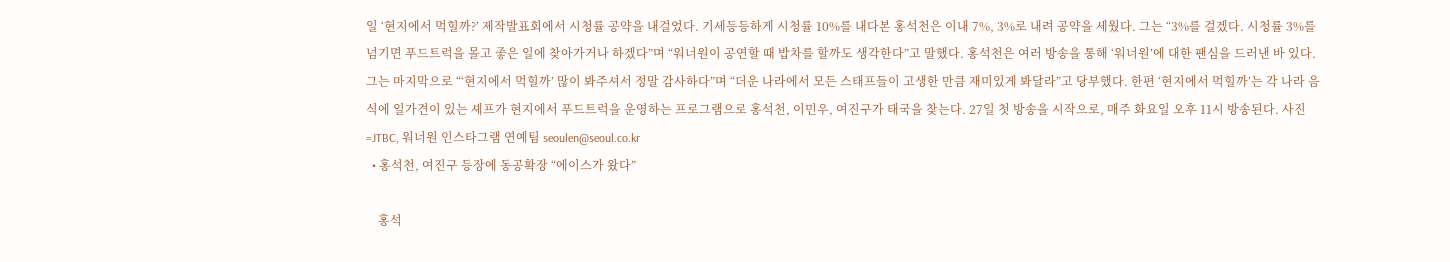일 ‘현지에서 먹힐까?’ 제작발표회에서 시청률 공약을 내걸었다. 기세등등하게 시청률 10%를 내다본 홍석천은 이내 7%, 3%로 내려 공약을 세웠다. 그는 “3%를 걸겠다. 시청률 3%를 넘기면 푸드트럭을 몰고 좋은 일에 찾아가거나 하겠다”며 “워너원이 공연할 때 밥차를 할까도 생각한다”고 말했다. 홍석천은 여러 방송을 통해 ‘워너원’에 대한 팬심을 드러낸 바 있다. 그는 마지막으로 “‘현지에서 먹힐까’ 많이 봐주셔서 정말 감사하다”며 “더운 나라에서 모든 스태프들이 고생한 만큼 재미있게 봐달라”고 당부했다. 한편 ‘현지에서 먹힐까’는 각 나라 음식에 일가견이 있는 셰프가 현지에서 푸드트럭을 운영하는 프로그램으로 홍석천, 이민우, 여진구가 태국을 찾는다. 27일 첫 방송을 시작으로, 매주 화요일 오후 11시 방송된다. 사진=JTBC, 워너원 인스타그램 연예팀 seoulen@seoul.co.kr
  • 홍석천, 여진구 등장에 동공확장 “에이스가 왔다”

    홍석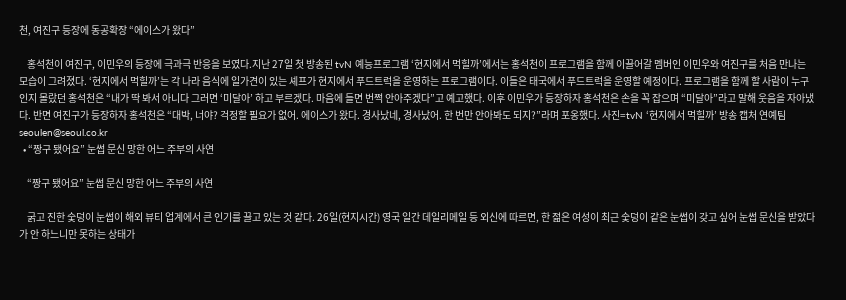천, 여진구 등장에 동공확장 “에이스가 왔다”

    홍석천이 여진구, 이민우의 등장에 극과극 반응을 보였다.지난 27일 첫 방송된 tvN 예능프로그램 ‘현지에서 먹힐까’에서는 홍석천이 프로그램을 함께 이끌어갈 멤버인 이민우와 여진구를 처음 만나는 모습이 그려졌다. ‘현지에서 먹힐까’는 각 나라 음식에 일가견이 있는 셰프가 현지에서 푸드트럭을 운영하는 프로그램이다. 이들은 태국에서 푸드트럭을 운영할 예정이다. 프로그램을 함께 할 사람이 누구인지 몰랐던 홍석천은 “내가 딱 봐서 아니다 그러면 ‘미달아’ 하고 부르겠다. 마음에 들면 번쩍 안아주겠다”고 예고했다. 이후 이민우가 등장하자 홍석천은 손을 꼭 잡으며 “미달아”라고 말해 웃음을 자아냈다. 반면 여진구가 등장하자 홍석천은 “대박, 너야? 걱정할 필요가 없어. 에이스가 왔다. 경사났네, 경사났어. 한 번만 안아봐도 되지?”라며 포옹했다. 사진=tvN ‘현지에서 먹힐까’ 방송 캡처 연예팀 seoulen@seoul.co.kr
  • “짱구 됐어요” 눈썹 문신 망한 어느 주부의 사연

    “짱구 됐어요” 눈썹 문신 망한 어느 주부의 사연

    굵고 진한 숯덩이 눈썹이 해외 뷰티 업계에서 큰 인기를 끌고 있는 것 같다. 26일(현지시간) 영국 일간 데일리메일 등 외신에 따르면, 한 젊은 여성이 최근 숯덩이 같은 눈썹이 갖고 싶어 눈썹 문신을 받았다가 안 하느니만 못하는 상태가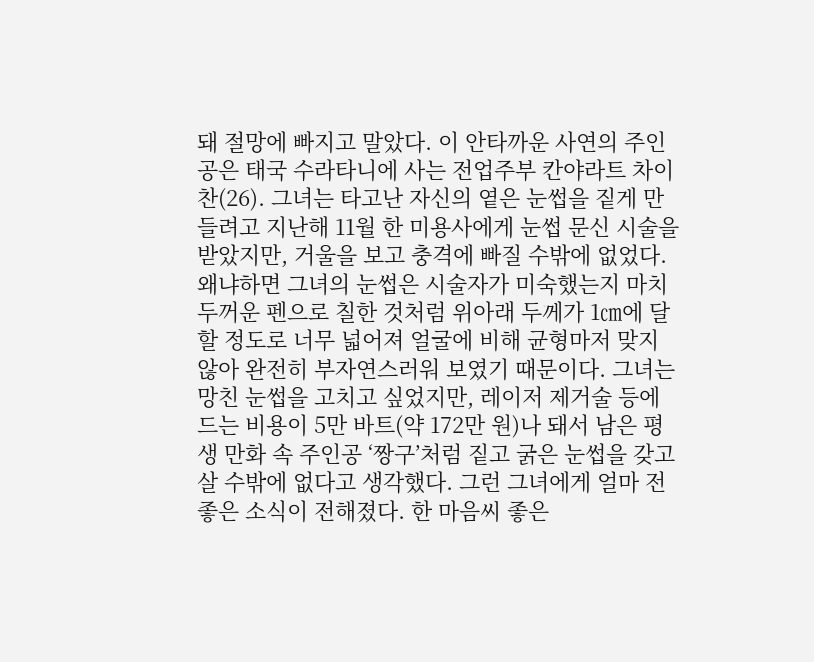돼 절망에 빠지고 말았다. 이 안타까운 사연의 주인공은 태국 수라타니에 사는 전업주부 칸야라트 차이찬(26). 그녀는 타고난 자신의 옅은 눈썹을 짙게 만들려고 지난해 11월 한 미용사에게 눈썹 문신 시술을 받았지만, 거울을 보고 충격에 빠질 수밖에 없었다. 왜냐하면 그녀의 눈썹은 시술자가 미숙했는지 마치 두꺼운 펜으로 칠한 것처럼 위아래 두께가 1㎝에 달할 정도로 너무 넓어져 얼굴에 비해 균형마저 맞지 않아 완전히 부자연스러워 보였기 때문이다. 그녀는 망친 눈썹을 고치고 싶었지만, 레이저 제거술 등에 드는 비용이 5만 바트(약 172만 원)나 돼서 남은 평생 만화 속 주인공 ‘짱구’처럼 짙고 굵은 눈썹을 갖고 살 수밖에 없다고 생각했다. 그런 그녀에게 얼마 전 좋은 소식이 전해졌다. 한 마음씨 좋은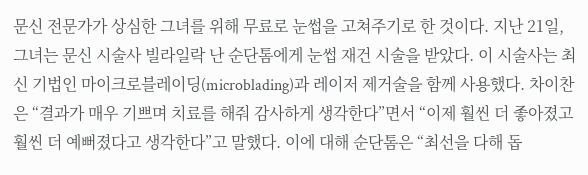문신 전문가가 상심한 그녀를 위해 무료로 눈썹을 고쳐주기로 한 것이다. 지난 21일, 그녀는 문신 시술사 빌라일락 난 순단톰에게 눈썹 재건 시술을 받았다. 이 시술사는 최신 기법인 마이크로블레이딩(microblading)과 레이저 제거술을 함께 사용했다. 차이찬은 “결과가 매우 기쁘며 치료를 해줘 감사하게 생각한다”면서 “이제 훨씬 더 좋아졌고 훨씬 더 예뻐졌다고 생각한다”고 말했다. 이에 대해 순단톰은 “최선을 다해 돕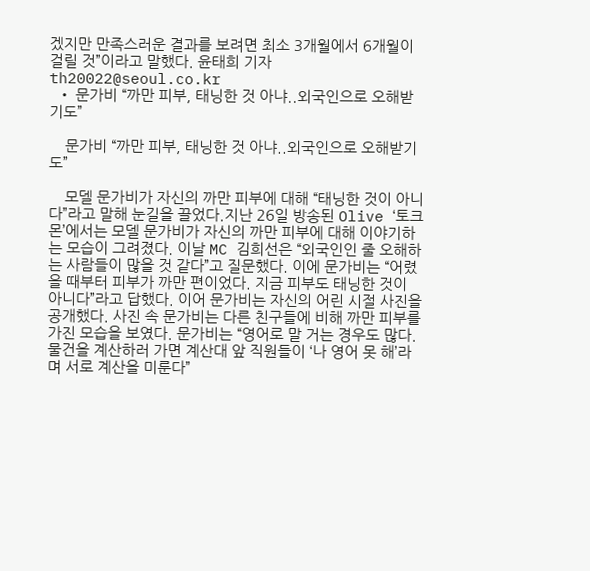겠지만 만족스러운 결과를 보려면 최소 3개월에서 6개월이 걸릴 것”이라고 말했다. 윤태희 기자 th20022@seoul.co.kr
  • 문가비 “까만 피부, 태닝한 것 아냐..외국인으로 오해받기도”

    문가비 “까만 피부, 태닝한 것 아냐..외국인으로 오해받기도”

    모델 문가비가 자신의 까만 피부에 대해 “태닝한 것이 아니다”라고 말해 눈길을 끌었다.지난 26일 방송된 Olive ‘토크몬’에서는 모델 문가비가 자신의 까만 피부에 대해 이야기하는 모습이 그려졌다. 이날 MC 김희선은 “외국인인 줄 오해하는 사람들이 많을 것 같다”고 질문했다. 이에 문가비는 “어렸을 때부터 피부가 까만 편이었다. 지금 피부도 태닝한 것이 아니다”라고 답했다. 이어 문가비는 자신의 어린 시절 사진을 공개했다. 사진 속 문가비는 다른 친구들에 비해 까만 피부를 가진 모습을 보였다. 문가비는 “영어로 말 거는 경우도 많다. 물건을 계산하러 가면 계산대 앞 직원들이 ‘나 영어 못 해’라며 서로 계산을 미룬다”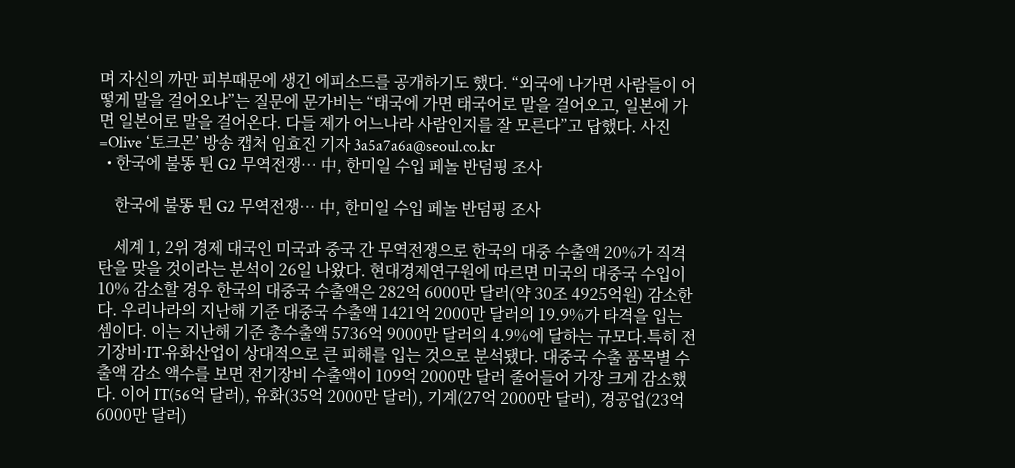며 자신의 까만 피부때문에 생긴 에피소드를 공개하기도 했다. “외국에 나가면 사람들이 어떻게 말을 걸어오냐”는 질문에 문가비는 “태국에 가면 태국어로 말을 걸어오고, 일본에 가면 일본어로 말을 걸어온다. 다들 제가 어느나라 사람인지를 잘 모른다”고 답했다. 사진=Olive ‘토크몬’ 방송 캡처 임효진 기자 3a5a7a6a@seoul.co.kr
  • 한국에 불똥 튄 G2 무역전쟁… 中, 한미일 수입 페놀 반덤핑 조사

    한국에 불똥 튄 G2 무역전쟁… 中, 한미일 수입 페놀 반덤핑 조사

    세계 1, 2위 경제 대국인 미국과 중국 간 무역전쟁으로 한국의 대중 수출액 20%가 직격탄을 맞을 것이라는 분석이 26일 나왔다. 현대경제연구원에 따르면 미국의 대중국 수입이 10% 감소할 경우 한국의 대중국 수출액은 282억 6000만 달러(약 30조 4925억원) 감소한다. 우리나라의 지난해 기준 대중국 수출액 1421억 2000만 달러의 19.9%가 타격을 입는 셈이다. 이는 지난해 기준 총수출액 5736억 9000만 달러의 4.9%에 달하는 규모다.특히 전기장비·IT·유화산업이 상대적으로 큰 피해를 입는 것으로 분석됐다. 대중국 수출 품목별 수출액 감소 액수를 보면 전기장비 수출액이 109억 2000만 달러 줄어들어 가장 크게 감소했다. 이어 IT(56억 달러), 유화(35억 2000만 달러), 기계(27억 2000만 달러), 경공업(23억 6000만 달러)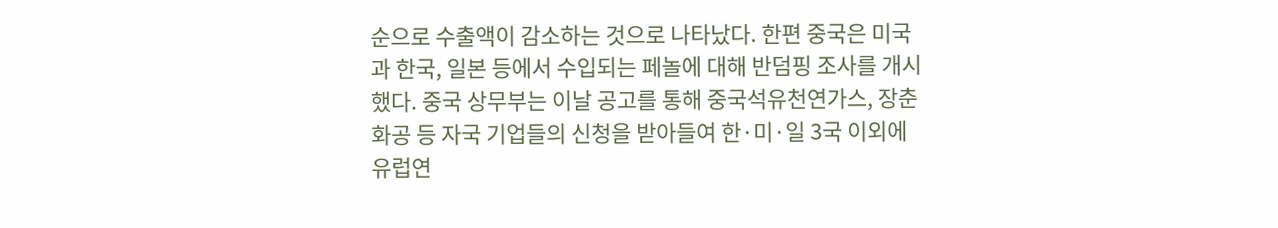순으로 수출액이 감소하는 것으로 나타났다. 한편 중국은 미국과 한국, 일본 등에서 수입되는 페놀에 대해 반덤핑 조사를 개시했다. 중국 상무부는 이날 공고를 통해 중국석유천연가스, 장춘화공 등 자국 기업들의 신청을 받아들여 한·미·일 3국 이외에 유럽연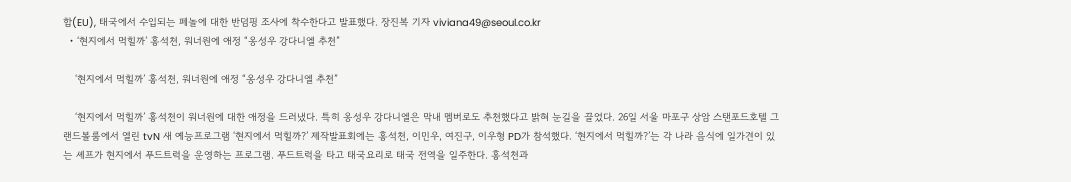합(EU), 태국에서 수입되는 페놀에 대한 반덤핑 조사에 착수한다고 발표했다. 장진복 기자 viviana49@seoul.co.kr
  • ‘현지에서 먹힐까’ 홍석천, 워너원에 애정 “옹성우 강다니엘 추천”

    ‘현지에서 먹힐까’ 홍석천, 워너원에 애정 “옹성우 강다니엘 추천”

    ‘현지에서 먹힐까’ 홍석천이 워너원에 대한 애정을 드러냈다. 특히 옹성우 강다니엘은 막내 멤버로도 추천했다고 밝혀 눈길을 끌었다. 26일 서울 마포구 상암 스탠포드호텔 그랜드볼룸에서 열린 tvN 새 예능프로그램 ‘현지에서 먹힐까?’ 제작발표회에는 홍석천, 이민우, 여진구, 이우형 PD가 참석했다. ‘현지에서 먹힐까?’는 각 나라 음식에 일가견이 있는 셰프가 현지에서 푸드트럭을 운영하는 프로그램. 푸드트럭을 타고 태국요리로 태국 전역을 일주한다. 홍석천과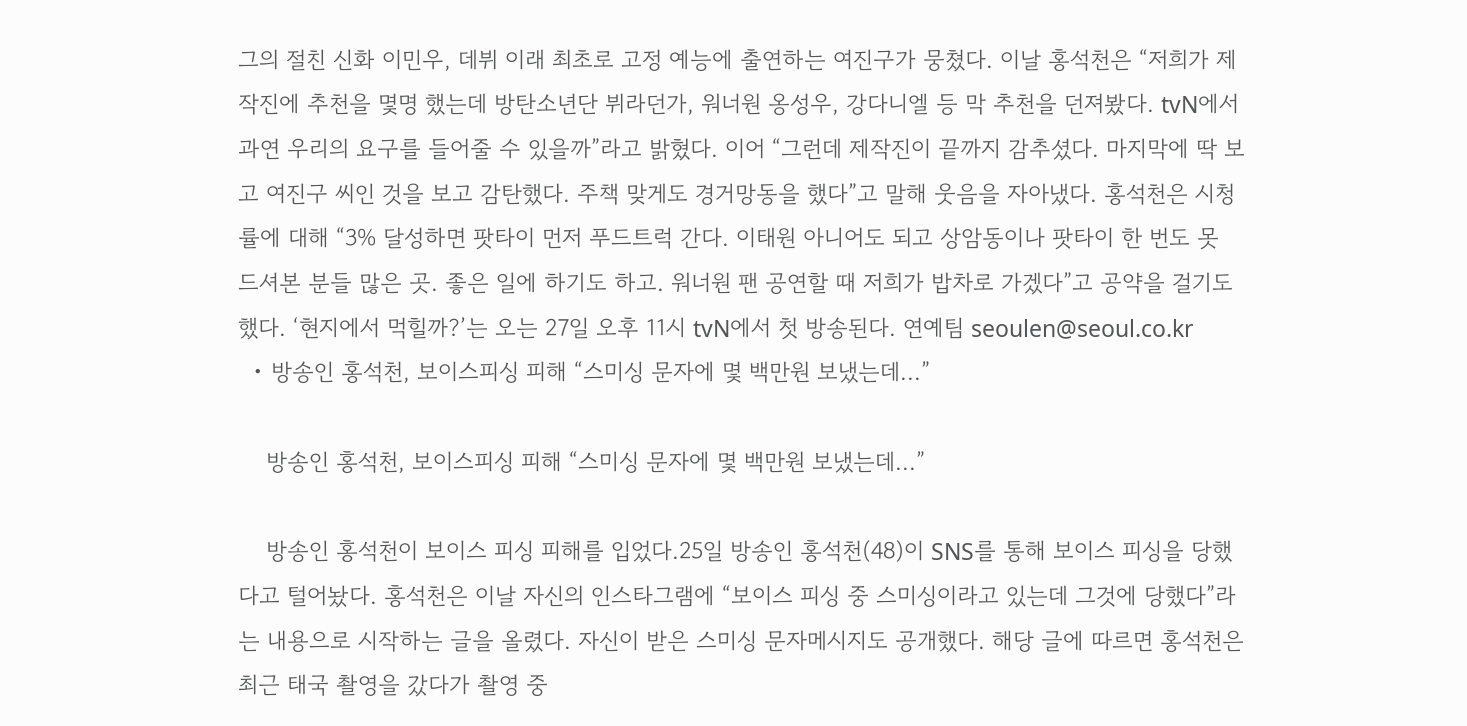그의 절친 신화 이민우, 데뷔 이래 최초로 고정 예능에 출연하는 여진구가 뭉쳤다. 이날 홍석천은 “저희가 제작진에 추천을 몇명 했는데 방탄소년단 뷔라던가, 워너원 옹성우, 강다니엘 등 막 추천을 던져봤다. tvN에서 과연 우리의 요구를 들어줄 수 있을까”라고 밝혔다. 이어 “그런데 제작진이 끝까지 감추셨다. 마지막에 딱 보고 여진구 씨인 것을 보고 감탄했다. 주책 맞게도 경거망동을 했다”고 말해 웃음을 자아냈다. 홍석천은 시청률에 대해 “3% 달성하면 팟타이 먼저 푸드트럭 간다. 이태원 아니어도 되고 상암동이나 팟타이 한 번도 못 드셔본 분들 많은 곳. 좋은 일에 하기도 하고. 워너원 팬 공연할 때 저희가 밥차로 가겠다”고 공약을 걸기도 했다. ‘현지에서 먹힐까?’는 오는 27일 오후 11시 tvN에서 첫 방송된다. 연예팀 seoulen@seoul.co.kr
  • 방송인 홍석천, 보이스피싱 피해 “스미싱 문자에 몇 백만원 보냈는데...”

    방송인 홍석천, 보이스피싱 피해 “스미싱 문자에 몇 백만원 보냈는데...”

    방송인 홍석천이 보이스 피싱 피해를 입었다.25일 방송인 홍석천(48)이 SNS를 통해 보이스 피싱을 당했다고 털어놨다. 홍석천은 이날 자신의 인스타그램에 “보이스 피싱 중 스미싱이라고 있는데 그것에 당했다”라는 내용으로 시작하는 글을 올렸다. 자신이 받은 스미싱 문자메시지도 공개했다. 해당 글에 따르면 홍석천은 최근 태국 촬영을 갔다가 촬영 중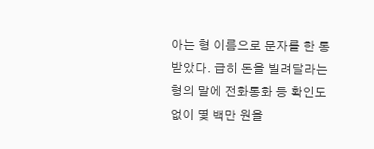아는 형 이름으로 문자를 한 통 받았다. 급히 돈을 빌려달라는 형의 말에 전화통화 등 확인도 없이 몇 백만 원을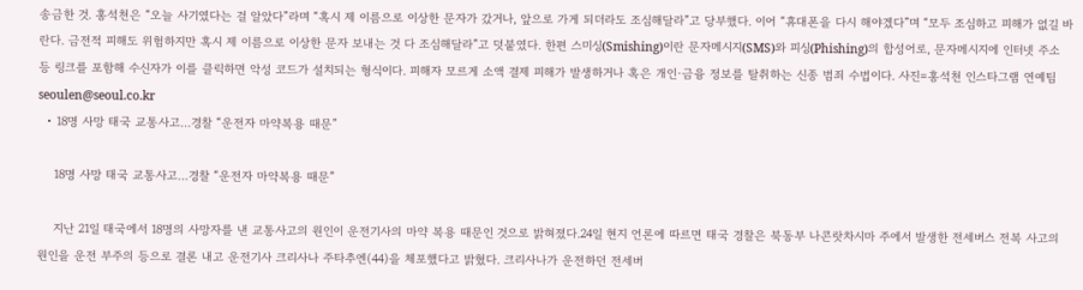송금한 것. 홍석천은 “오늘 사기였다는 걸 알았다”라며 “혹시 제 이름으로 이상한 문자가 갔거나, 앞으로 가게 되더라도 조심해달라”고 당부했다. 이어 “휴대폰을 다시 해야겠다”며 “모두 조심하고 피해가 없길 바란다. 금전적 피해도 위험하지만 혹시 제 이름으로 이상한 문자 보내는 것 다 조심해달라”고 덧붙였다. 한편 스미싱(Smishing)이란 문자메시지(SMS)와 피싱(Phishing)의 합성어로, 문자메시지에 인터넷 주소 등 링크를 포함해 수신자가 이를 클릭하면 악성 코드가 설치되는 형식이다. 피해자 모르게 소액 결제 피해가 발생하거나 혹은 개인·금융 정보를 탈취하는 신종 범죄 수법이다. 사진=홍석천 인스타그램 연예팀 seoulen@seoul.co.kr
  • 18명 사망 태국 교통사고…경찰 “운전자 마약복용 때문”

    18명 사망 태국 교통사고…경찰 “운전자 마약복용 때문”

    지난 21일 태국에서 18명의 사망자를 낸 교통사고의 원인이 운전기사의 마약 복용 때문인 것으로 밝혀졌다.24일 현지 언론에 따르면 태국 경찰은 북동부 나콘랏차시마 주에서 발생한 전세버스 전복 사고의 원인을 운전 부주의 등으로 결론 내고 운전기사 크리사나 주타추엔(44)을 체포했다고 밝혔다. 크리사나가 운전하던 전세버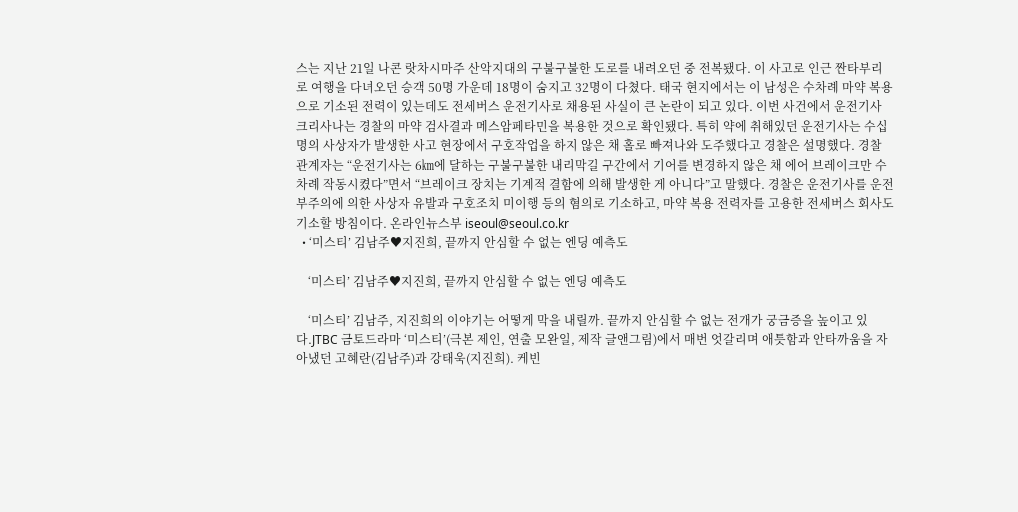스는 지난 21일 나콘 랏차시마주 산악지대의 구불구불한 도로를 내려오던 중 전복됐다. 이 사고로 인근 짠타부리로 여행을 다녀오던 승객 50명 가운데 18명이 숨지고 32명이 다쳤다. 태국 현지에서는 이 남성은 수차례 마약 복용으로 기소된 전력이 있는데도 전세버스 운전기사로 채용된 사실이 큰 논란이 되고 있다. 이번 사건에서 운전기사 크리사나는 경찰의 마약 검사결과 메스암페타민을 복용한 것으로 확인됐다. 특히 약에 취해있던 운전기사는 수십 명의 사상자가 발생한 사고 현장에서 구호작업을 하지 않은 채 홀로 빠져나와 도주했다고 경찰은 설명했다. 경찰 관계자는 “운전기사는 6㎞에 달하는 구불구불한 내리막길 구간에서 기어를 변경하지 않은 채 에어 브레이크만 수차례 작동시켰다”면서 “브레이크 장치는 기계적 결함에 의해 발생한 게 아니다”고 말했다. 경찰은 운전기사를 운전 부주의에 의한 사상자 유발과 구호조치 미이행 등의 혐의로 기소하고, 마약 복용 전력자를 고용한 전세버스 회사도 기소할 방침이다. 온라인뉴스부 iseoul@seoul.co.kr
  • ‘미스티’ 김남주♥지진희, 끝까지 안심할 수 없는 엔딩 예측도

    ‘미스티’ 김남주♥지진희, 끝까지 안심할 수 없는 엔딩 예측도

    ‘미스티’ 김남주, 지진희의 이야기는 어떻게 막을 내릴까. 끝까지 안심할 수 없는 전개가 궁금증을 높이고 있다.JTBC 금토드라마 ‘미스티’(극본 제인, 연출 모완일, 제작 글앤그림)에서 매번 엇갈리며 애틋함과 안타까움을 자아냈던 고혜란(김남주)과 강태욱(지진희). 케빈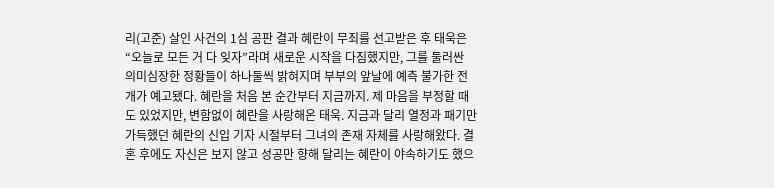리(고준) 살인 사건의 1심 공판 결과 혜란이 무죄를 선고받은 후 태욱은 “오늘로 모든 거 다 잊자”라며 새로운 시작을 다짐했지만, 그를 둘러싼 의미심장한 정황들이 하나둘씩 밝혀지며 부부의 앞날에 예측 불가한 전개가 예고됐다. 혜란을 처음 본 순간부터 지금까지. 제 마음을 부정할 때도 있었지만, 변함없이 혜란을 사랑해온 태욱. 지금과 달리 열정과 패기만 가득했던 혜란의 신입 기자 시절부터 그녀의 존재 자체를 사랑해왔다. 결혼 후에도 자신은 보지 않고 성공만 향해 달리는 혜란이 야속하기도 했으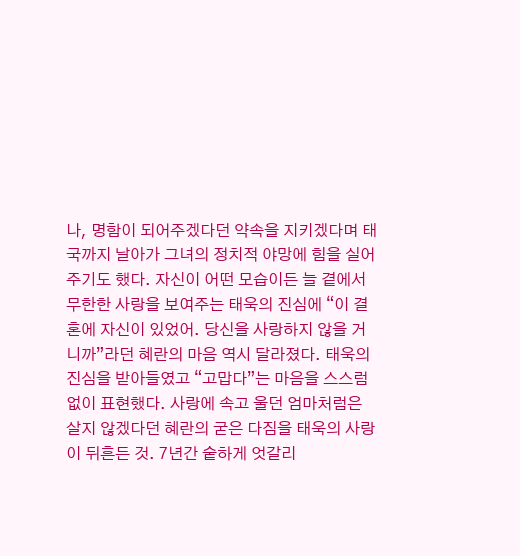나, 명함이 되어주겠다던 약속을 지키겠다며 태국까지 날아가 그녀의 정치적 야망에 힘을 실어주기도 했다. 자신이 어떤 모습이든 늘 곁에서 무한한 사랑을 보여주는 태욱의 진심에 “이 결혼에 자신이 있었어. 당신을 사랑하지 않을 거니까”라던 혜란의 마음 역시 달라졌다. 태욱의 진심을 받아들였고 “고맙다”는 마음을 스스럼없이 표현했다. 사랑에 속고 울던 엄마처럼은 살지 않겠다던 혜란의 굳은 다짐을 태욱의 사랑이 뒤흔든 것. 7년간 숱하게 엇갈리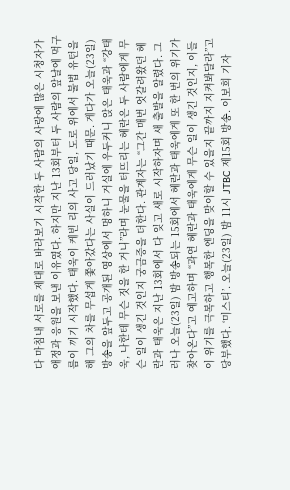다 마침내 서로를 제대로 바라보기 시작한 두 사람의 사랑에 많은 시청자가 애정과 응원을 보낸 이유였다. 하지만 지난 13회부터 두 사람의 앞날에 먹구름이 끼기 시작했다. 태욱이 케빈 리의 사고 당일, 도로 위에서 불법 유턴을 해 그의 차를 무섭게 쫓아갔다는 사실이 드러났기 때문. 게다가 오늘(23일) 방송을 앞두고 공개된 영상에서 멍하니 거실에 우두커니 앉은 태욱과 “강태욱, 나한테 무슨 짓을 한 거니”라며 눈물을 터뜨리는 혜란은 두 사람에게 무슨 일이 생긴 것인지 궁금증을 더한다. 관계자는 “그간 매번 엇갈려왔던 혜란과 태욱은 지난 13회에서 다 잊고 새로 시작하자며 새 출발을 알렸다. 그러나 오늘(23일) 밤 방송되는 15회에서 혜란과 태욱에게 또 한 번의 위기가 찾아온다”고 예고하며 “과연 혜란과 태욱에게 무슨 일이 생긴 것인지, 이들이 위기를 극복하고 행복한 엔딩을 맞이할 수 있을지 끝까지 지켜봐달라”고 당부했다. ‘미스티’. 오늘(23일) 밤 11시 JTBC 제15회 방송. 이보희 기자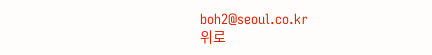boh2@seoul.co.kr
위로